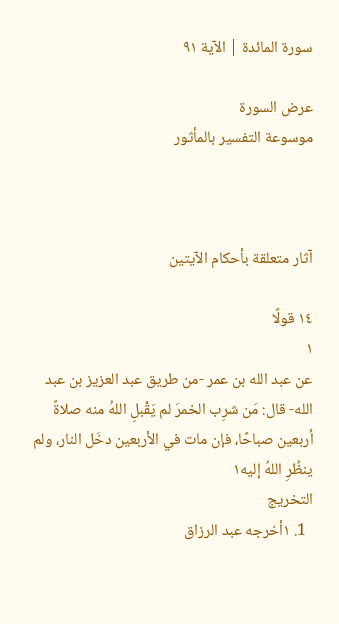سورة المائدة | الآية ٩١

عرض السورة
موسوعة التفسير بالمأثور



آثار متعلقة بأحكام الآيتين

١٤ قولًا
١
عن عبد الله بن عمر -من طريق عبد العزيز بن عبد الله- قال: مَن شرِب الخمرَ لم يَقْبلِ اللهُ منه صلاةً أربعين صباحًا، فإن مات في الأربعين دخَل النار، ولم ينظُرِ اللهُ إليه١
التخريج
  1. ١أخرجه عبد الرزاق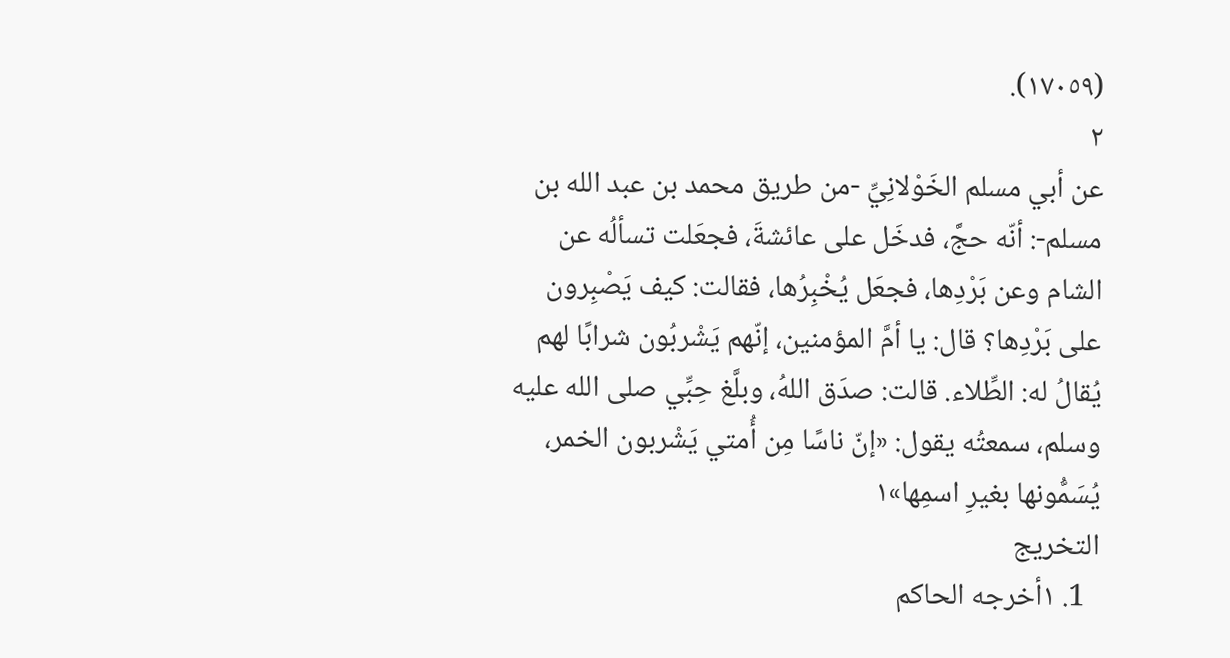(١٧٠٥٩).
٢
عن أبي مسلم الخَوْلانِيِّ -من طريق محمد بن عبد الله بن مسلم-: أنّه حجَّ، فدخَل على عائشةَ، فجعَلت تسألُه عن الشام وعن بَرْدِها، فجعَل يُخْبِرُها، فقالت: كيف يَصْبِرون على بَرْدِها؟ قال: يا أمَّ المؤمنين، إنّهم يَشْربُون شرابًا لهم يُقالُ له: الطِّلاء. قالت: صدَق اللهُ، وبلَّغ حِبِّي صلى الله عليه وسلم، سمعتُه يقول: «إنّ ناسًا مِن أُمتي يَشْربون الخمر، يُسَمُّونها بغيرِ اسمِها»١
التخريج
  1. ١أخرجه الحاكم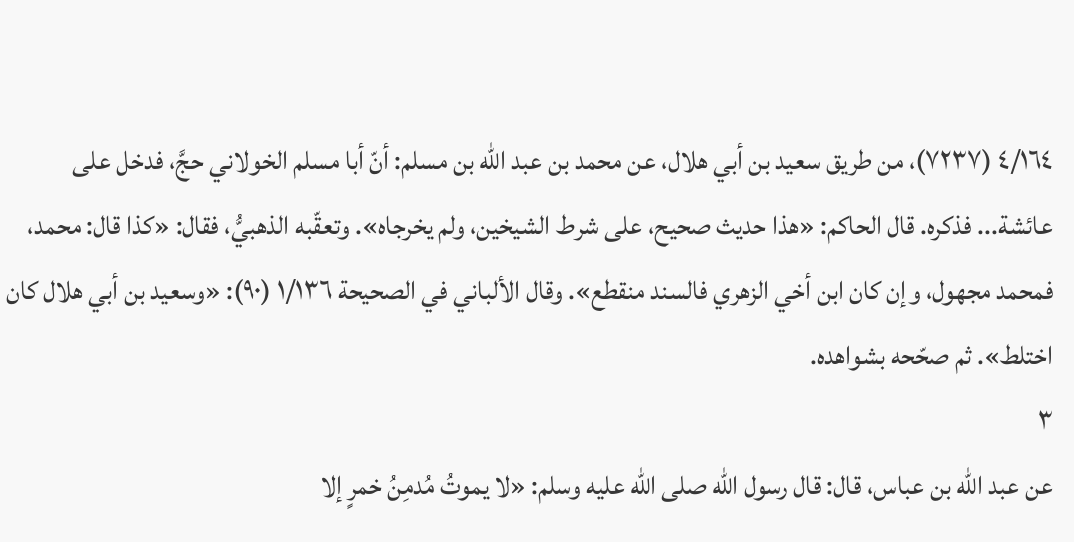٤/١٦٤ (٧٢٣٧)، من طريق سعيد بن أبي هلال، عن محمد بن عبد الله بن مسلم: أنّ أبا مسلم الخولاني حجَّ، فدخل على عائشة... فذكره. قال الحاكم: «هذا حديث صحيح، على شرط الشيخين، ولم يخرجاه». وتعقّبه الذهبيُّ، فقال: «كذا قال: محمد، فمحمد مجهول، وإن كان ابن أخي الزهري فالسند منقطع». وقال الألباني في الصحيحة ١/١٣٦ (٩٠): «وسعيد بن أبي هلال كان اختلط». ثم صحّحه بشواهده.
٣
عن عبد الله بن عباس، قال: قال رسول الله صلى الله عليه وسلم: «لا يموتُ مُدمِنُ خمرٍ إلا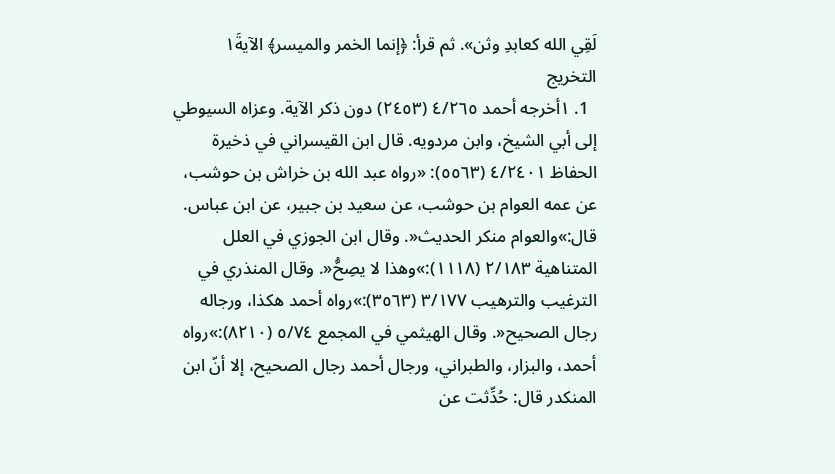لَقِي الله كعابدِ وثن». ثم قرأ: ﴿إنما الخمر والميسر﴾ الآيةَ١
التخريج
  1. ١أخرجه أحمد ٤/٢٦٥ (٢٤٥٣) دون ذكر الآية. وعزاه السيوطي إلى أبي الشيخ، وابن مردويه. قال ابن القيسراني في ذخيرة الحفاظ ٤/٢٤٠١ (٥٥٦٣): «رواه عبد الله بن خراش بن حوشب، عن عمه العوام بن حوشب، عن سعيد بن جبير، عن ابن عباس. قال:»والعوام منكر الحديث«. وقال ابن الجوزي في العلل المتناهية ٢/١٨٣ (١١١٨):»وهذا لا يصِحُّ«. وقال المنذري في الترغيب والترهيب ٣/١٧٧ (٣٥٦٣):»رواه أحمد هكذا، ورجاله رجال الصحيح«. وقال الهيثمي في المجمع ٥/٧٤ (٨٢١٠):»رواه أحمد، والبزار، والطبراني، ورجال أحمد رجال الصحيح، إلا أنّ ابن المنكدر قال: حُدِّثت عن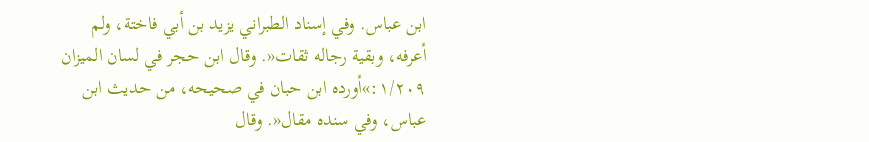ابن عباس. وفي إسناد الطبراني يزيد بن أبي فاختة، ولم أعرفه، وبقية رجاله ثقات«. وقال ابن حجر في لسان الميزان ١/٢٠٩:»أورده ابن حبان في صحيحه، من حديث ابن عباس، وفي سنده مقال«. وقال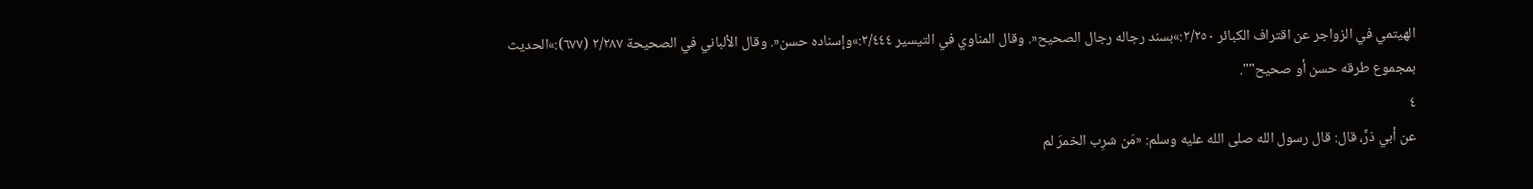الهيتمي في الزواجر عن اقتراف الكبائر ٢/٢٥٠:»بسند رجاله رجال الصحيح«. وقال المناوي في التيسير ٢/٤٤٤:»وإسناده حسن«. وقال الألباني في الصحيحة ٢/٢٨٧ (٦٧٧):»الحديث بمجموع طرقه حسن أو صحيح"".
٤
عن أبي ذرٍّ، قال: قال رسول الله صلى الله عليه وسلم: «مَن شرِب الخمرَ لم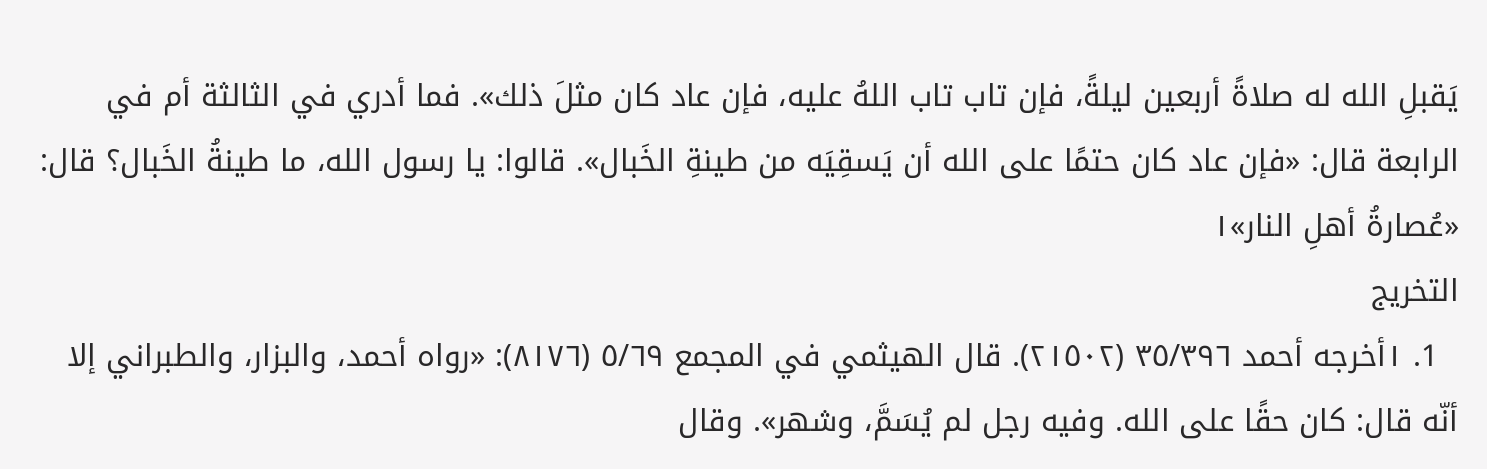يَقبلِ الله له صلاةً أربعين ليلةً، فإن تاب تاب اللهُ عليه، فإن عاد كان مثلَ ذلك». فما أدري في الثالثة أم في الرابعة قال: «فإن عاد كان حتمًا على الله أن يَسقِيَه من طينةِ الخَبال». قالوا: يا رسول الله، ما طينةُ الخَبال؟ قال: «عُصارةُ أهلِ النار»١
التخريج
  1. ١أخرجه أحمد ٣٥/٣٩٦ (٢١٥٠٢). قال الهيثمي في المجمع ٥/٦٩ (٨١٧٦): «رواه أحمد، والبزار، والطبراني إلا أنّه قال: كان حقًا على الله. وفيه رجل لم يُسَمَّ، وشهر». وقال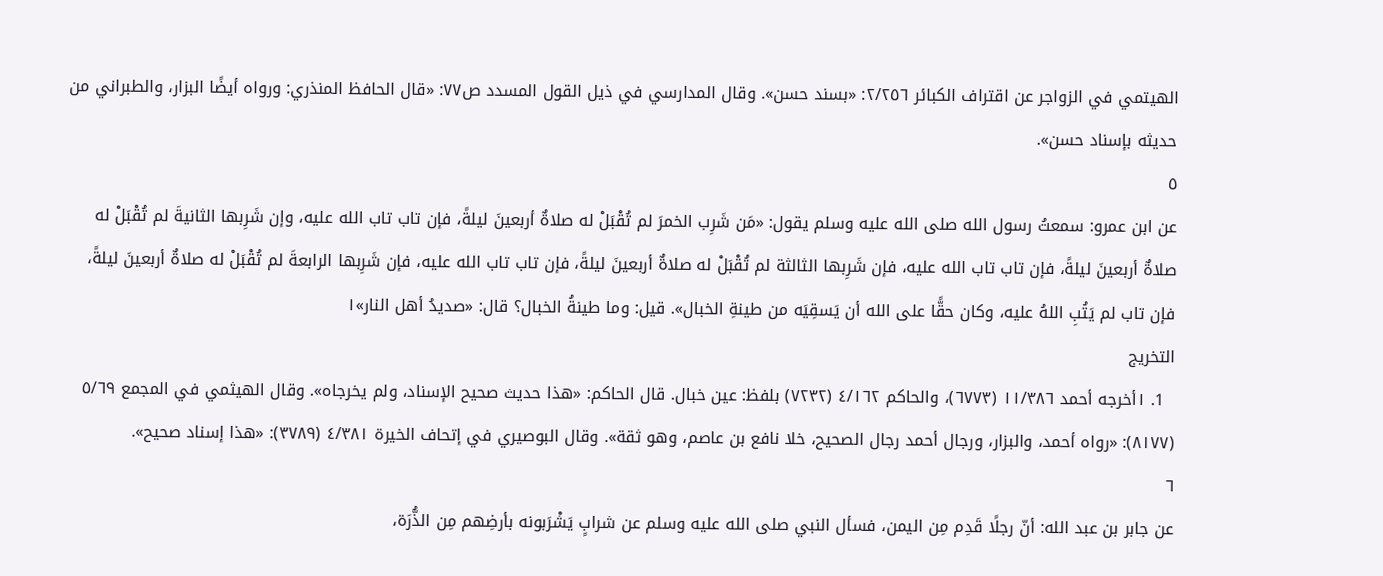الهيتمي في الزواجر عن اقتراف الكبائر ٢/٢٥٦: «بسند حسن». وقال المدارسي في ذيل القول المسدد ص٧٧: «قال الحافظ المنذري: ورواه أيضًا البزار، والطبراني من حديثه بإسناد حسن».
٥
عن ابن عمرو: سمعتُ رسول الله صلى الله عليه وسلم يقول: «مَن شَرِب الخمرَ لم تُقْبَلْ له صلاةٌ أربعينَ ليلةً، فإن تاب تاب الله عليه، وإن شَرِبها الثانيةَ لم تُقْبَلْ له صلاةٌ أربعينَ ليلةً، فإن تاب تاب الله عليه، فإن شَرِبها الثالثة لم تُقْبَلْ له صلاةٌ أربعينَ ليلةً، فإن تاب تاب الله عليه، فإن شَرِبها الرابعةَ لم تُقْبَلْ له صلاةٌ أربعينَ ليلةً، فإن تاب لم يَتُبِ اللهُ عليه، وكان حقًّا على الله أن يَسقِيَه من طينةِ الخبال». قيل: وما طينةُ الخبال؟ قال: «صديدُ أهل النار»١
التخريج
  1. ١أخرجه أحمد ١١/٣٨٦ (٦٧٧٣)، والحاكم ٤/١٦٢ (٧٢٣٢) بلفظ: عين خبال. قال الحاكم: «هذا حديث صحيح الإسناد، ولم يخرجاه». وقال الهيثمي في المجمع ٥/٦٩ (٨١٧٧): «رواه أحمد، والبزار، ورجال أحمد رجال الصحيح، خلا نافع بن عاصم، وهو ثقة». وقال البوصيري في إتحاف الخيرة ٤/٣٨١ (٣٧٨٩): «هذا إسناد صحيح».
٦
عن جابر بن عبد الله: أنّ رجلًا قَدِم مِن اليمن، فسأل النبي صلى الله عليه وسلم عن شرابٍ يَشْرَبونه بأرضِهم مِن الذُّرَة،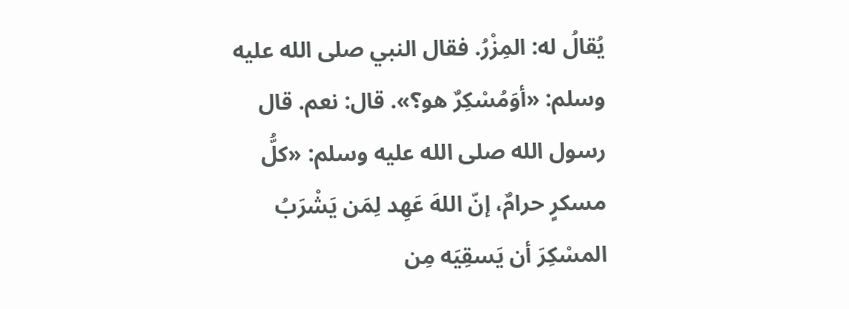يُقالُ له: المِزْرُ. فقال النبي صلى الله عليه وسلم: «أوَمُسْكِرٌ هو؟». قال: نعم. قال رسول الله صلى الله عليه وسلم: «كلُّ مسكرٍ حرامٌ، إنّ اللهَ عَهِد لِمَن يَشْرَبُ المسْكِرَ أن يَسقِيَه مِن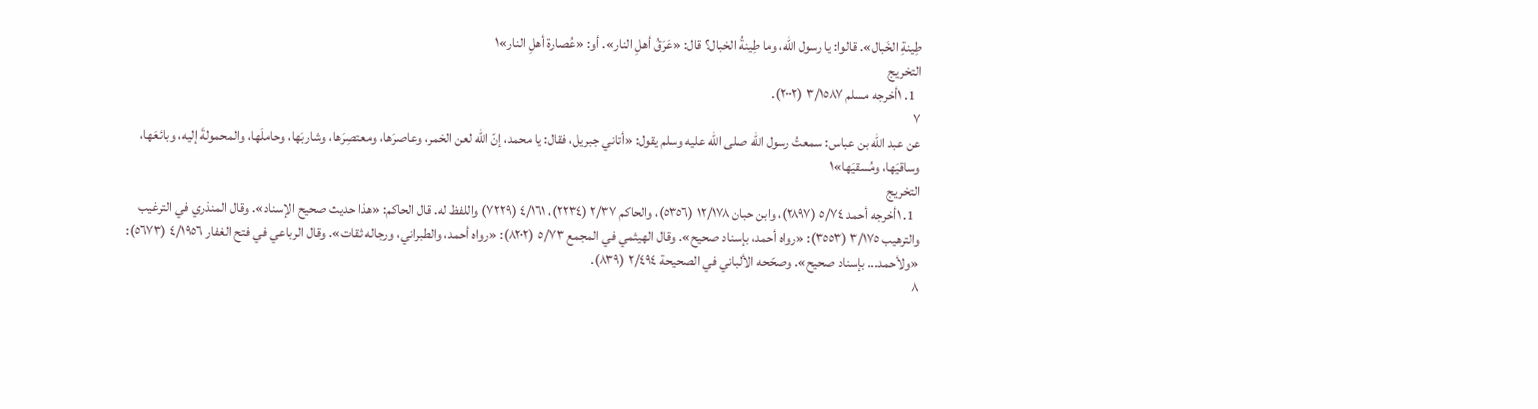طِينةِ الخَبال». قالوا: يا رسول الله، وما طِينةُ الخبال؟ قال: «عَرَقُ أهلِ النار». أو: «عُصارة أهلِ النار»١
التخريج
  1. ١أخرجه مسلم ٣/١٥٨٧ (٢٠٠٢).
٧
عن عبد الله بن عباس: سمعتُ رسول الله صلى الله عليه وسلم يقول: «أتاني جبريل، فقال: يا محمد، إنّ الله لعن الخمر، وعاصرَها، ومعتصِرَها، وشاربَها، وحاملَها، والمحمولةَ إليه، وبائعَها، وساقيَها، ومُسقيَها»١
التخريج
  1. ١أخرجه أحمد ٥/٧٤ (٢٨٩٧)، وابن حبان ١٢/١٧٨ (٥٣٥٦)، والحاكم ٢/٣٧ (٢٢٣٤)، ٤/١٦١ (٧٢٢٩) واللفظ له. قال الحاكم: «هذا حديث صحيح الإسناد». وقال المنذري في الترغيب والترهيب ٣/١٧٥ (٣٥٥٣): «رواه أحمد، بإسناد صحيح». وقال الهيثمي في المجمع ٥/٧٣ (٨٢٠٢): «رواه أحمد، والطبراني، ورجاله ثقات». وقال الرباعي في فتح الغفار ٤/١٩٥٦ (٥٦٧٣): «ولأحمد... بإسناد صحيح». وصحّحه الألباني في الصحيحة ٢/٤٩٤ (٨٣٩).
٨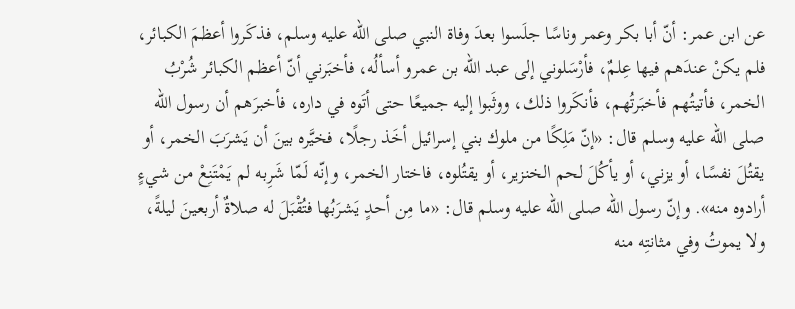عن ابن عمر: أنّ أبا بكر وعمر وناسًا جلَسوا بعدَ وفاة النبي صلى الله عليه وسلم، فذكَروا أعظمَ الكبائر، فلم يكنْ عندَهم فيها عِلمٌ، فأرْسَلوني إلى عبد الله بن عمرو أسألُه، فأخبَرني أنّ أعظم الكبائر شُرْبُ الخمر، فأتيتُهم فأخبَرتُهم، فأنكَروا ذلك، ووثَبوا إليه جميعًا حتى أتَوه في داره، فأخبرَهم أن رسول الله صلى الله عليه وسلم قال: «إنّ مَلِكًا من ملوك بني إسرائيل أخَذ رجلًا، فخيَّره بينَ أن يَشرَبَ الخمر، أو يقتُلَ نفسًا، أو يزني، أو يأكُلَ لحم الخنزير، أو يقتُلوه، فاختار الخمر، وإنّه لَمّا شَرِبه لم يَمْتَنِعْ من شيءٍ أرادوه منه». وإنّ رسول الله صلى الله عليه وسلم قال: «ما مِن أحدٍ يَشرَبُها فتُقْبَلَ له صلاةٌ أربعينَ ليلةً، ولا يموتُ وفي مثانتِه منه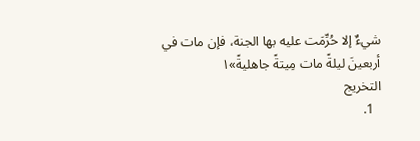شيءٌ إلا حُرِّمَت عليه بها الجنة، فإن مات في أربعينَ ليلةً مات مِيتةً جاهليةً»١
التخريج
  1.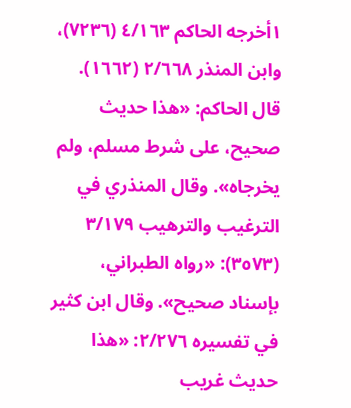١أخرجه الحاكم ٤/١٦٣ (٧٢٣٦)، وابن المنذر ٢/٦٦٨ (١٦٦٢). قال الحاكم: «هذا حديث صحيح، على شرط مسلم، ولم يخرجاه». وقال المنذري في الترغيب والترهيب ٣/١٧٩ (٣٥٧٣): «رواه الطبراني، بإسناد صحيح». وقال ابن كثير في تفسيره ٢/٢٧٦: «هذا حديث غريب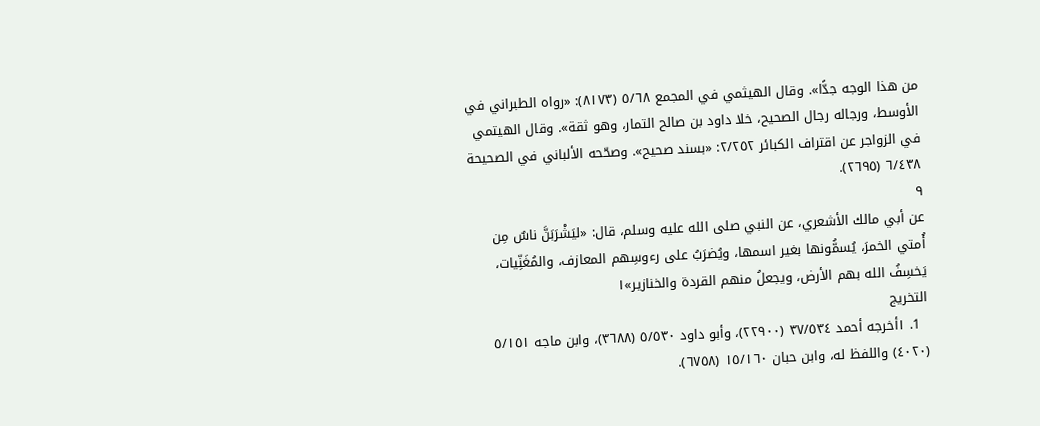من هذا الوجه جدًّا». وقال الهيثمي في المجمع ٥/٦٨ (٨١٧٣): «رواه الطبراني في الأوسط، ورجاله رجال الصحيح، خلا داود بن صالح التمار، وهو ثقة». وقال الهيتمي في الزواجر عن اقتراف الكبائر ٢/٢٥٢: «بسند صحيح». وصحّحه الألباني في الصحيحة ٦/٤٣٨ (٢٦٩٥).
٩
عن أبي مالك الأشعري، عن النبي صلى الله عليه وسلم، قال: «ليَشْرَبَنَّ ناسٌ مِن أُمتي الخمرَ، يُسمُّونها بغير اسمها، ويُضرَبُ على رءوسِهم المعازف، والمُغَنِّيات، يَخسِفُ الله بهم الأرض، ويجعلُ منهم القردة والخنازير»١
التخريج
  1. ١أخرجه أحمد ٣٧/٥٣٤ (٢٢٩٠٠)، وأبو داود ٥/٥٣٠ (٣٦٨٨)، وابن ماجه ٥/١٥١ (٤٠٢٠) واللفظ له، وابن حبان ١٥/١٦٠ (٦٧٥٨).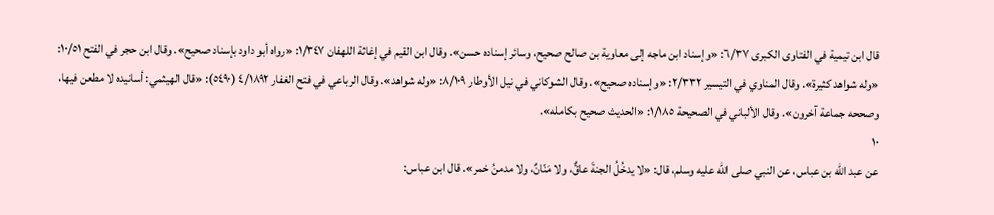قال ابن تيمية في الفتاوى الكبرى ٦/٣٧: «وإسناد ابن ماجه إلى معاوية بن صالح صحيح، وسائر إسناده حسن». وقال ابن القيم في إغاثة اللهفان ١/٣٤٧: «رواه أبو داود بإسناد صحيح». وقال ابن حجر في الفتح ١٠/٥١: «وله شواهد كثيرة». وقال المناوي في التيسير ٢/٣٣٢: «وإسناده صحيح». وقال الشوكاني في نيل الأوطار ٨/١٠٩: «وله شواهد». وقال الرباعي في فتح الغفار ٤/١٨٩٢ (٥٤٩٠): «قال الهيثمي: أسانيده لا مطعن فيها، وصححه جماعة آخرون». وقال الألباني في الصحيحة ١/١٨٥: «الحديث صحيح بكامله».
١٠
عن عبد الله بن عباس، عن النبي صلى الله عليه وسلم، قال: «لا يدخُلُ الجنةَ عاقٌّ، ولا مَنّانٌ، ولا مدمنُ خمر». قال ابن عباس: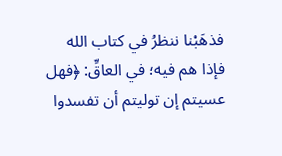فذهَبْنا ننظرُ في كتاب الله فإذا هم فيه؛ في العاقِّ: ﴿فهل عسيتم إن توليتم أن تفسدوا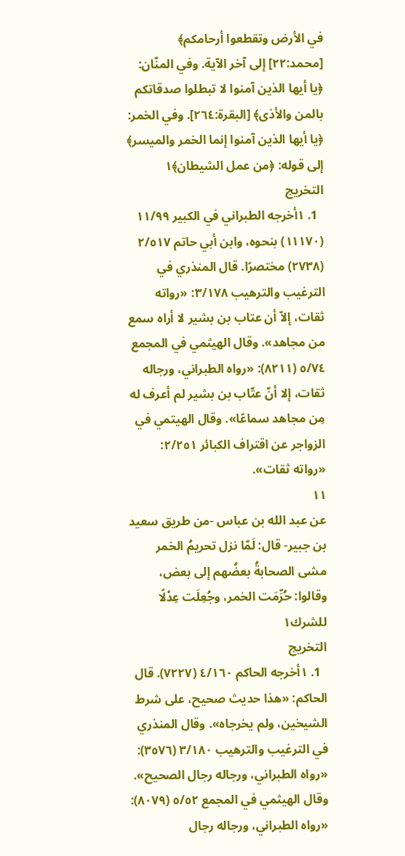في الأرض وتقطعوا أرحامكم﴾ [محمد:٢٢] إلى آخر الآية. وفي المنّان: ﴿يا أيها الذين آمنوا لا تبطلوا صدقاتكم بالمن والأذى﴾ [البقرة:٢٦٤]. وفي الخمر: ﴿يا أيها الذين آمنوا إنما الخمر والميسر﴾ إلى قوله: ﴿من عمل الشيطان﴾١
التخريج
  1. ١أخرجه الطبراني في الكبير ١١/٩٩ (١١١٧٠) بنحوه، وابن أبي حاتم ٢/٥١٧ (٢٧٣٨) مختصرًا. قال المنذري في الترغيب والترهيب ٣/١٧٨: «رواته ثقات، إلاّ أن عتاب بن بشير لا أراه سمع من مجاهد». وقال الهيثمي في المجمع ٥/٧٤ (٨٢١١): «رواه الطبراني، ورجاله ثقات، إلا أنّ عتّاب بن بشير لم أعرف له مِن مجاهد سماعًا». وقال الهيتمي في الزواجر عن اقتراف الكبائر ٢/٢٥١: «رواته ثقات».
١١
عن عبد الله بن عباس -من طريق سعيد بن جبير- قال: لَمّا نزل تحريمُ الخمر مشى الصحابةُ بعضُهم إلى بعض، وقالوا: حُرِّمَت الخمر، وجُعِلَت عِدْلًا للشرك١
التخريج
  1. ١أخرجه الحاكم ٤/١٦٠ (٧٢٢٧). قال الحاكم: «هذا حديث صحيح، على شرط الشيخين، ولم يخرجاه». وقال المنذري في الترغيب والترهيب ٣/١٨٠ (٣٥٧٦): «رواه الطبراني، ورجاله رجال الصحيح». وقال الهيثمي في المجمع ٥/٥٢ (٨٠٧٩): «رواه الطبراني، ورجاله رجال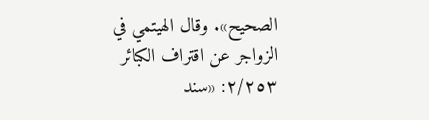الصحيح». وقال الهيتمي في الزواجر عن اقتراف الكبائر ٢/٢٥٣: «سند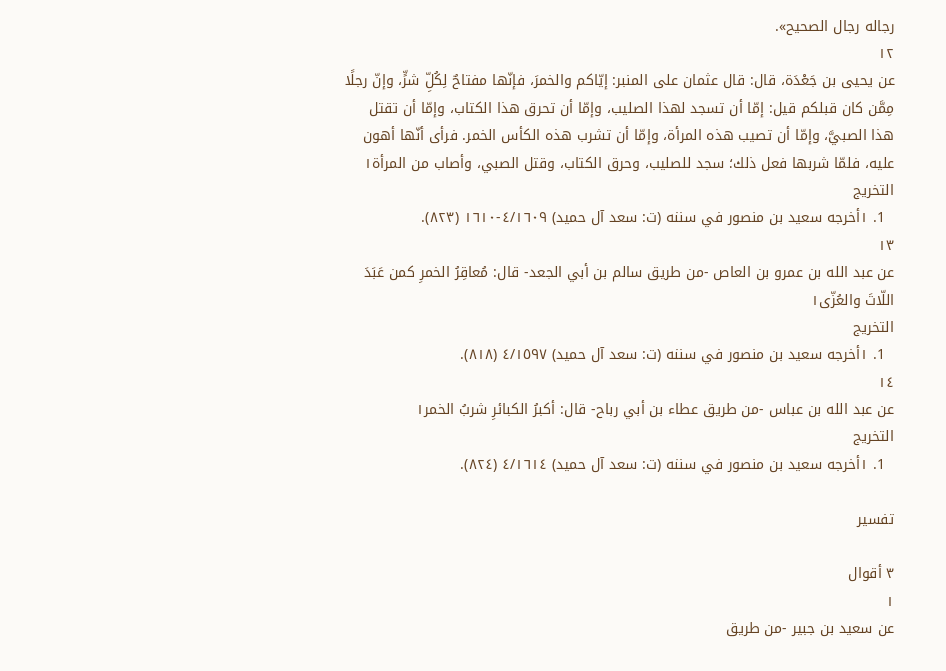رجاله رجال الصحيح».
١٢
عن يحيى بن جَعْدَة، قال: قال عثمان على المنبر: إيّاكم والخمرَ، فإنّها مفتاحٌ لِكُلِّ شرٍّ، وإنّ رجلًا مِمَّن كان قبلكم قيل: إمّا أن تسجد لهذا الصليب، وإمّا أن تحرق هذا الكتاب، وإمّا أن تقتل هذا الصبيَّ، وإمّا أن تصيب هذه المرأة، وإمّا أن تشرب هذه الكأس الخمر. فرأى أنّها أهون عليه، فلمّا شربها فعل ذلك؛ سجد للصليب، وحرق الكتاب، وقتل الصبي، وأصاب من المرأة١
التخريج
  1. ١أخرجه سعيد بن منصور في سننه (ت: سعد آل حميد) ٤/١٦٠٩-١٦١٠ (٨٢٣).
١٣
عن عبد الله بن عمرو بن العاص -من طريق سالم بن أبي الجعد- قال: مُعاقِرُ الخمرِ كمن عَبَدَ اللّاتَ والعُزّى١
التخريج
  1. ١أخرجه سعيد بن منصور في سننه (ت: سعد آل حميد) ٤/١٥٩٧ (٨١٨).
١٤
عن عبد الله بن عباس -من طريق عطاء بن أبي رباح- قال: أكبرُ الكبائرِ شربُ الخمر١
التخريج
  1. ١أخرجه سعيد بن منصور في سننه (ت: سعد آل حميد) ٤/١٦١٤ (٨٢٤).

تفسير

٣ أقوال
١
عن سعيد بن جبير -من طريق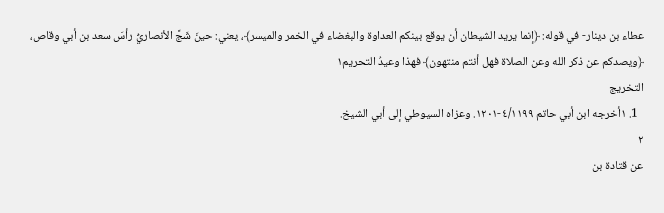عطاء بن دينار- في قوله: ﴿إنما يريد الشيطان أن يوقع بينكم العداوة والبغضاء في الخمر والميسر﴾، يعني: حينَ شَجَّ الأنصاريُّ رأسَ سعد بن أبي وقاص، ﴿ويصدكم عن ذكر الله وعن الصلاة فهل أنتم منتهون﴾ فهذا وعيدُ التحريم١
التخريج
  1. ١أخرجه ابن أبي حاتم ٤/١١٩٩-١٢٠١. وعزاه السيوطي إلى أبي الشيخ.
٢
عن قتادة بن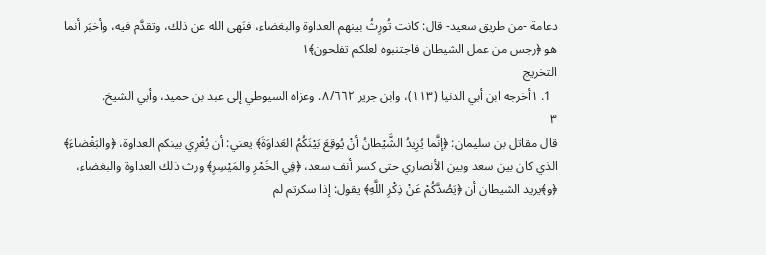دعامة -من طريق سعيد- قال: كانت تُورِثُ بينهم العداوة والبغضاء، فنَهى الله عن ذلك، وتقدَّم فيه، وأخبَر أنما هو ﴿رجس من عمل الشيطان فاجتنبوه لعلكم تفلحون﴾١
التخريج
  1. ١أخرجه ابن أبي الدنيا (١١٣)، وابن جرير ٨/٦٦٢. وعزاه السيوطي إلى عبد بن حميد، وأبي الشيخ.
٣
قال مقاتل بن سليمان: ﴿إنَّما يُرِيدُ الشَّيْطانُ أنْ يُوقِعَ بَيْنَكُمُ العَداوَةَ﴾ يعني: أن يُغْرِي بينكم العداوة، ﴿والبَغْضاءَ﴾ الذي كان بين سعد وبين الأنصاري حتى كسر أنف سعد، ﴿فِي الخَمْرِ والمَيْسِرِ﴾ ورث ذلك العداوة والبغضاء، ﴿و﴾يريد الشيطان أن ﴿يَصُدَّكُمْ عَنْ ذِكْرِ اللَّهِ﴾ يقول: إذا سكرتم لم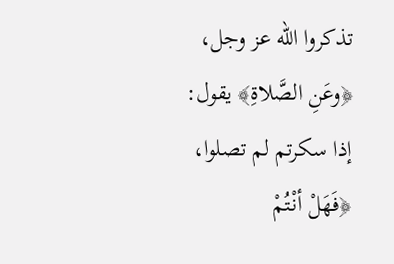تذكروا الله عز وجل، ﴿وعَنِ الصَّلاةِ﴾ يقول: إذا سكرتم لم تصلوا، ﴿فَهَلْ أنْتُمْ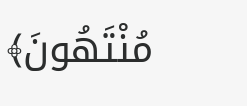مُنْتَهُونَ﴾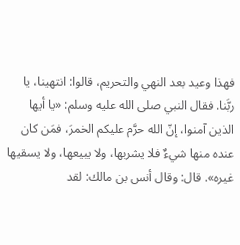فهذا وعيد بعد النهي والتحريم، قالوا: انتهينا، يا ربَّنا. فقال النبي صلى الله عليه وسلم: «يا أيها الذين آمنوا، إنّ الله حرَّم عليكم الخمرَ، فمَن كان عنده منها شيءٌ فلا يشربها، ولا يبيعها، ولا يسقيها غيره». قال: وقال أنس بن مالك: لقد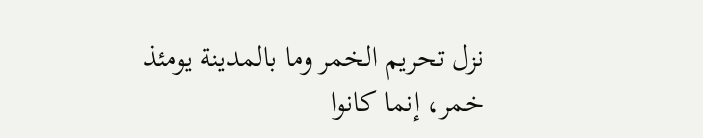نزل تحريم الخمر وما بالمدينة يومئذ خمر، إنما كانوا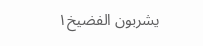يشربون الفضيخ١